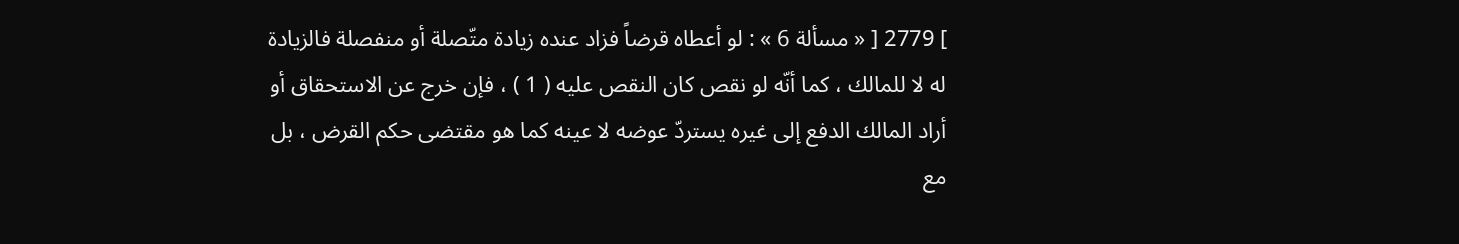] 2779 [ « مسألة 6 » : لو أعطاه قرضاً فزاد عنده زيادة متّصلة أو منفصلة فالزيادة له لا للمالك ، كما أنّه لو نقص كان النقص عليه ( 1 ) ، فإن خرج عن الاستحقاق أو أراد المالك الدفع إلى غيره يستردّ عوضه لا عينه كما هو مقتضى حكم القرض ، بل مع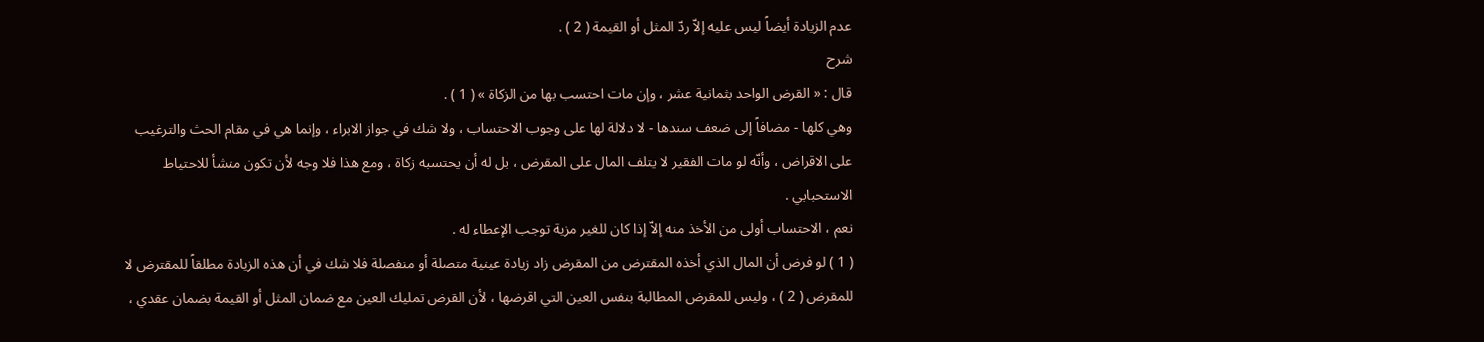عدم الزيادة أيضاً ليس عليه إلاّ ردّ المثل أو القيمة ( 2 ) .
شرح
قال : « القرض الواحد بثمانية عشر ، وإن مات احتسب بها من الزكاة » ( 1 ) .
وهي كلها - مضافاً إلى ضعف سندها - لا دلالة لها على وجوب الاحتساب ، ولا شك في جواز الابراء ، وإنما هي في مقام الحث والترغيب على الاقراض ، وأنّه لو مات الفقير لا يتلف المال على المقرض ، بل له أن يحتسبه زكاة ، ومع هذا فلا وجه لأن تكون منشأ للاحتياط الاستحبابي .
نعم ، الاحتساب أولى من الأخذ منه إلاّ إذا كان للغير مزية توجب الإعطاء له .
( 1 ) لو فرض أن المال الذي أخذه المقترض من المقرض زاد زيادة عينية متصلة أو منفصلة فلا شك في أن هذه الزيادة مطلقاً للمقترض لا للمقرض ( 2 ) ، وليس للمقرض المطالبة بنفس العين التي اقرضها ، لأن القرض تمليك العين مع ضمان المثل أو القيمة بضمان عقدي ،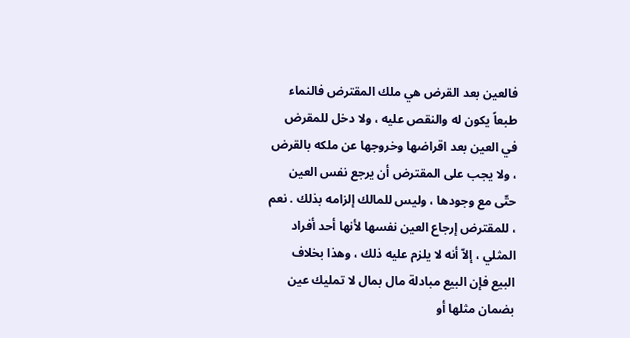فالعين بعد القرض هي ملك المقترض فالنماء طبعاً يكون له والنقص عليه ، ولا دخل للمقرض في العين بعد اقراضها وخروجها عن ملكه بالقرض ، ولا يجب على المقترض أن يرجع نفس العين حتّى مع وجودها ، وليس للمالك إلزامه بذلك . نعم ، للمقترض إرجاع العين نفسها لأنها أحد أفراد المثلي ، إلاّ أنه لا يلزم عليه ذلك ، وهذا بخلاف البيع فإن البيع مبادلة مال بمال لا تمليك عين بضمان مثلها أو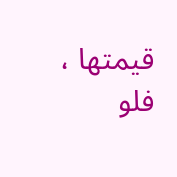قيمتها ، فلو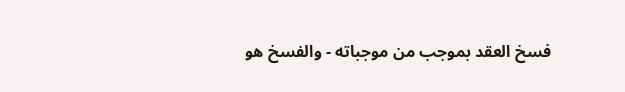فسخ العقد بموجب من موجباته - والفسخ هو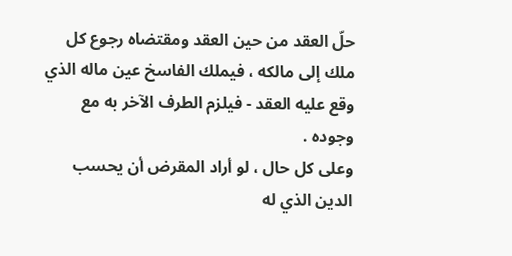حلّ العقد من حين العقد ومقتضاه رجوع كل ملك إلى مالكه ، فيملك الفاسخ عين ماله الذي وقع عليه العقد - فيلزم الطرف الآخر به مع وجوده .
وعلى كل حال ، لو أراد المقرض أن يحسب الدين الذي له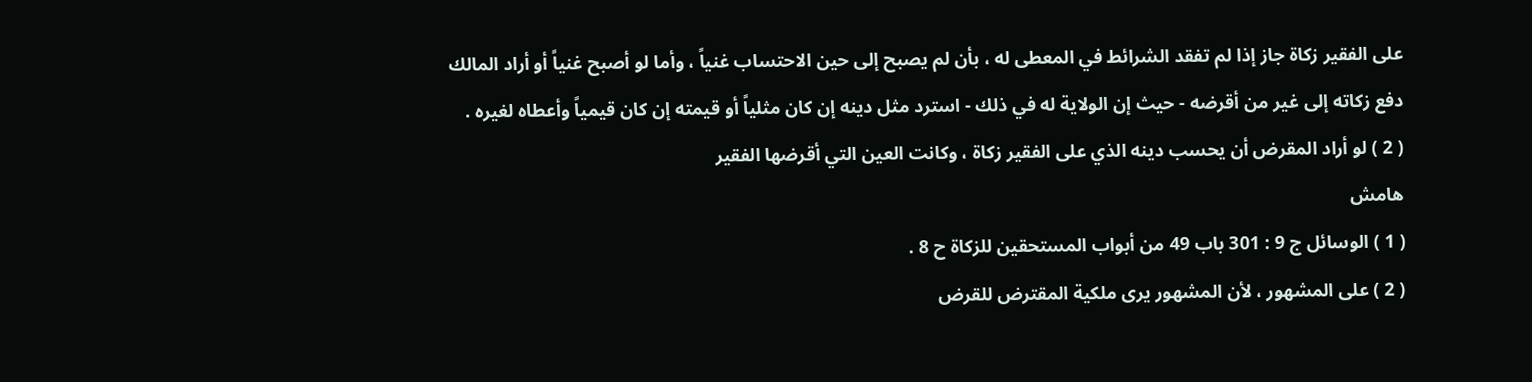على الفقير زكاة جاز إذا لم تفقد الشرائط في المعطى له ، بأن لم يصبح إلى حين الاحتساب غنياً ، وأما لو أصبح غنياً أو أراد المالك دفع زكاته إلى غير من أقرضه - حيث إن الولاية له في ذلك - استرد مثل دينه إن كان مثلياً أو قيمته إن كان قيمياً وأعطاه لغيره .
( 2 ) لو أراد المقرض أن يحسب دينه الذي على الفقير زكاة ، وكانت العين التي أقرضها الفقير
هامش
( 1 ) الوسائل ج 9 : 301 باب 49 من أبواب المستحقين للزكاة ح 8 .
( 2 ) على المشهور ، لأن المشهور يرى ملكية المقترض للقرض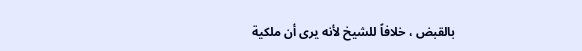بالقبض ، خلافاً للشيخ لأنه يرى أن ملكية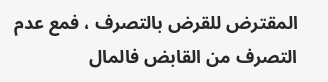المقترض للقرض بالتصرف ، فمع عدم التصرف من القابض فالمال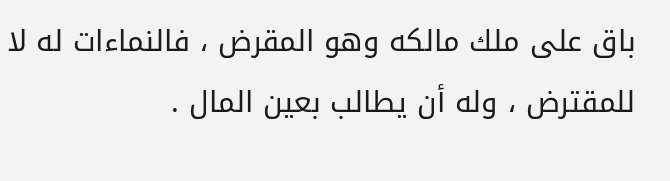باق على ملك مالكه وهو المقرض ، فالنماءات له لا للمقترض ، وله أن يطالب بعين المال .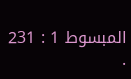المبسوط 1 : 231 .